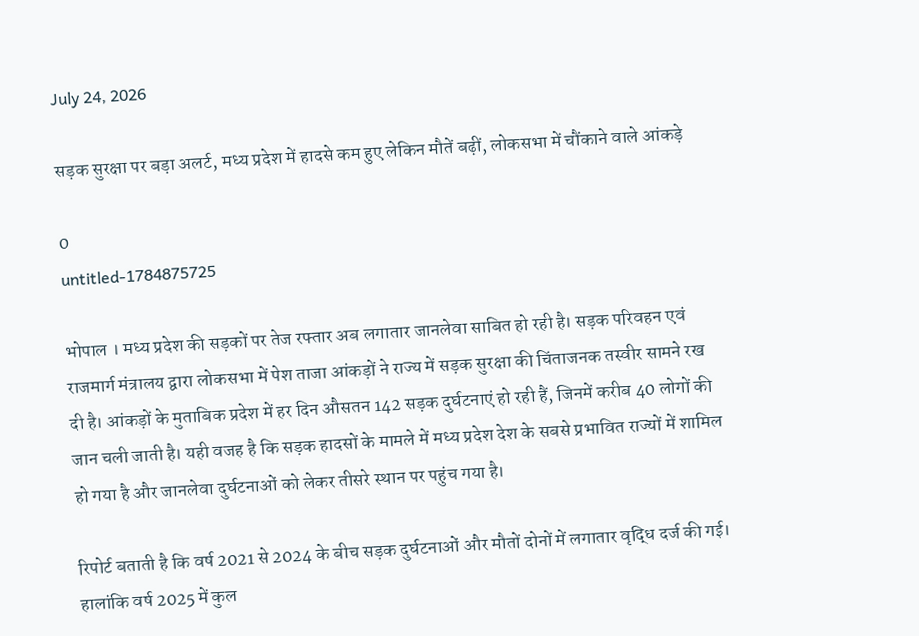July 24, 2026

सड़क सुरक्षा पर बड़ा अलर्ट, मध्य प्रदेश में हादसे कम हुए लेकिन मौतें बढ़ीं, लोकसभा में चौंकाने वाले आंकड़े

0
untitled-1784875725

भोपाल । मध्य प्रदेश की सड़कों पर तेज रफ्तार अब लगातार जानलेवा साबित हो रही है। सड़क परिवहन एवं राजमार्ग मंत्रालय द्वारा लोकसभा में पेश ताजा आंकड़ों ने राज्य में सड़क सुरक्षा की चिंताजनक तस्वीर सामने रख दी है। आंकड़ों के मुताबिक प्रदेश में हर दिन औसतन 142 सड़क दुर्घटनाएं हो रही हैं, जिनमें करीब 40 लोगों की जान चली जाती है। यही वजह है कि सड़क हादसों के मामले में मध्य प्रदेश देश के सबसे प्रभावित राज्यों में शामिल हो गया है और जानलेवा दुर्घटनाओं को लेकर तीसरे स्थान पर पहुंच गया है।

रिपोर्ट बताती है कि वर्ष 2021 से 2024 के बीच सड़क दुर्घटनाओं और मौतों दोनों में लगातार वृद्धि दर्ज की गई। हालांकि वर्ष 2025 में कुल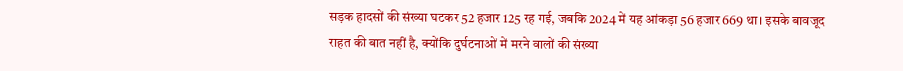सड़क हादसों की संख्या घटकर 52 हजार 125 रह गई, जबकि 2024 में यह आंकड़ा 56 हजार 669 था। इसके बावजूद राहत की बात नहीं है, क्योंकि दुर्घटनाओं में मरने वालों की संख्या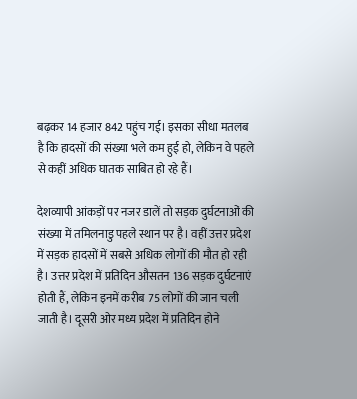बढ़कर 14 हजार 842 पहुंच गई। इसका सीधा मतलब है कि हादसों की संख्या भले कम हुई हो, लेकिन वे पहले से कहीं अधिक घातक साबित हो रहे हैं।

देशव्यापी आंकड़ों पर नजर डालें तो सड़क दुर्घटनाओं की संख्या में तमिलनाडु पहले स्थान पर है। वहीं उत्तर प्रदेश में सड़क हादसों में सबसे अधिक लोगों की मौत हो रही है। उत्तर प्रदेश में प्रतिदिन औसतन 136 सड़क दुर्घटनाएं होती हैं, लेकिन इनमें करीब 75 लोगों की जान चली जाती है। दूसरी ओर मध्य प्रदेश में प्रतिदिन होने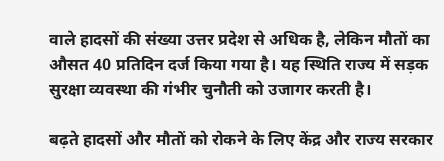वाले हादसों की संख्या उत्तर प्रदेश से अधिक है, लेकिन मौतों का औसत 40 प्रतिदिन दर्ज किया गया है। यह स्थिति राज्य में सड़क सुरक्षा व्यवस्था की गंभीर चुनौती को उजागर करती है।

बढ़ते हादसों और मौतों को रोकने के लिए केंद्र और राज्य सरकार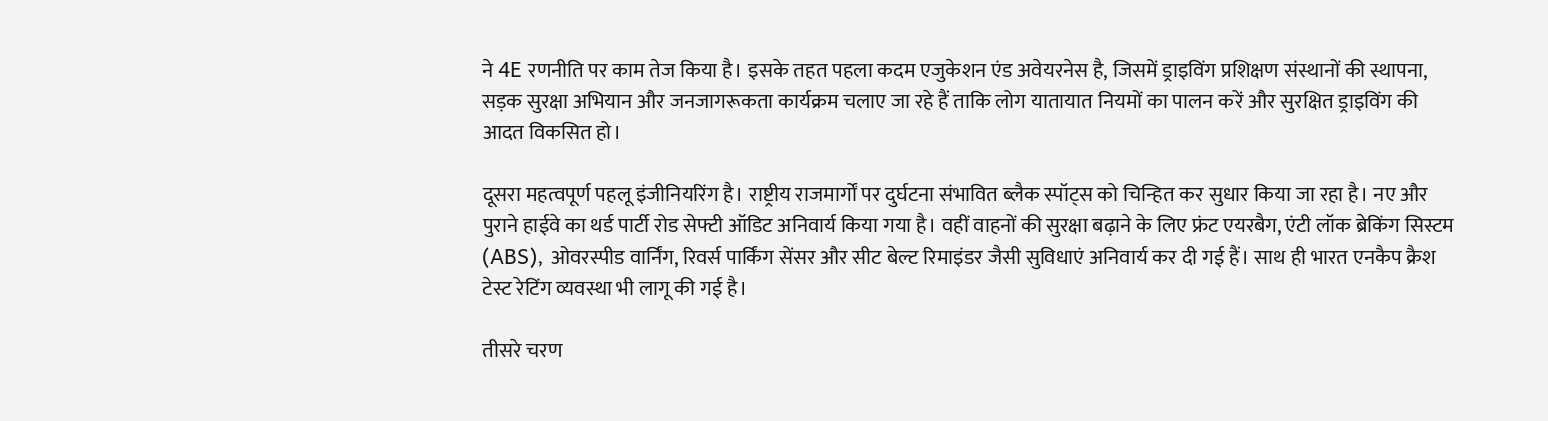ने 4E रणनीति पर काम तेज किया है। इसके तहत पहला कदम एजुकेशन एंड अवेयरनेस है, जिसमें ड्राइविंग प्रशिक्षण संस्थानों की स्थापना, सड़क सुरक्षा अभियान और जनजागरूकता कार्यक्रम चलाए जा रहे हैं ताकि लोग यातायात नियमों का पालन करें और सुरक्षित ड्राइविंग की आदत विकसित हो।

दूसरा महत्वपूर्ण पहलू इंजीनियरिंग है। राष्ट्रीय राजमार्गों पर दुर्घटना संभावित ब्लैक स्पॉट्स को चिन्हित कर सुधार किया जा रहा है। नए और पुराने हाईवे का थर्ड पार्टी रोड सेफ्टी ऑडिट अनिवार्य किया गया है। वहीं वाहनों की सुरक्षा बढ़ाने के लिए फ्रंट एयरबैग, एंटी लॉक ब्रेकिंग सिस्टम (ABS), ओवरस्पीड वार्निंग, रिवर्स पार्किंग सेंसर और सीट बेल्ट रिमाइंडर जैसी सुविधाएं अनिवार्य कर दी गई हैं। साथ ही भारत एनकैप क्रैश टेस्ट रेटिंग व्यवस्था भी लागू की गई है।

तीसरे चरण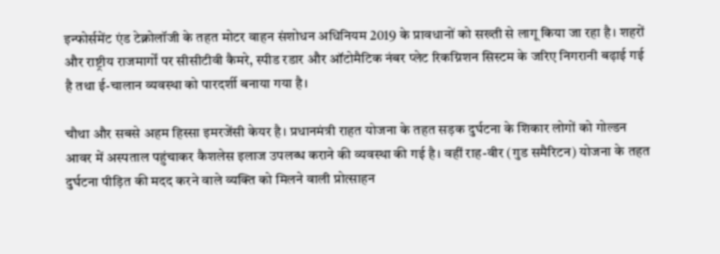इन्फोर्समेंट एंड टेक्नोलॉजी के तहत मोटर वाहन संशोधन अधिनियम 2019 के प्रावधानों को सख्ती से लागू किया जा रहा है। शहरों और राष्ट्रीय राजमार्गों पर सीसीटीवी कैमरे, स्पीड रडार और ऑटोमैटिक नंबर प्लेट रिकग्निशन सिस्टम के जरिए निगरानी बढ़ाई गई है तथा ई-चालान व्यवस्था को पारदर्शी बनाया गया है।

चौथा और सबसे अहम हिस्सा इमरजेंसी केयर है। प्रधानमंत्री राहत योजना के तहत सड़क दुर्घटना के शिकार लोगों को गोल्डन आवर में अस्पताल पहुंचाकर कैशलेस इलाज उपलब्ध कराने की व्यवस्था की गई है। वहीं राह-वीर (गुड समैरिटन) योजना के तहत दुर्घटना पीड़ित की मदद करने वाले व्यक्ति को मिलने वाली प्रोत्साहन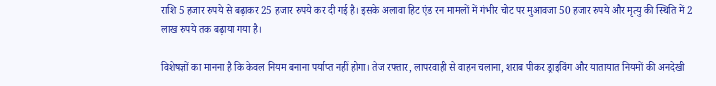राशि 5 हजार रुपये से बढ़ाकर 25 हजार रुपये कर दी गई है। इसके अलावा हिट एंड रन मामलों में गंभीर चोट पर मुआवजा 50 हजार रुपये और मृत्यु की स्थिति में 2 लाख रुपये तक बढ़ाया गया है।

विशेषज्ञों का मानना है कि केवल नियम बनाना पर्याप्त नहीं होगा। तेज रफ्तार, लापरवाही से वाहन चलाना, शराब पीकर ड्राइविंग और यातायात नियमों की अनदेखी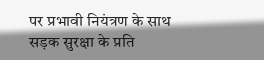पर प्रभावी नियंत्रण के साथ सड़क सुरक्षा के प्रति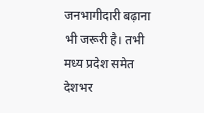जनभागीदारी बढ़ाना भी जरूरी है। तभी मध्य प्रदेश समेत देशभर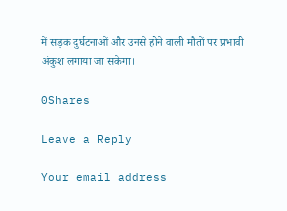में सड़क दुर्घटनाओं और उनसे होने वाली मौतों पर प्रभावी अंकुश लगाया जा सकेगा।

0Shares

Leave a Reply

Your email address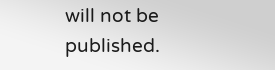will not be published.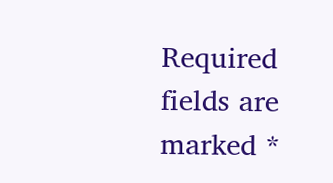Required fields are marked *